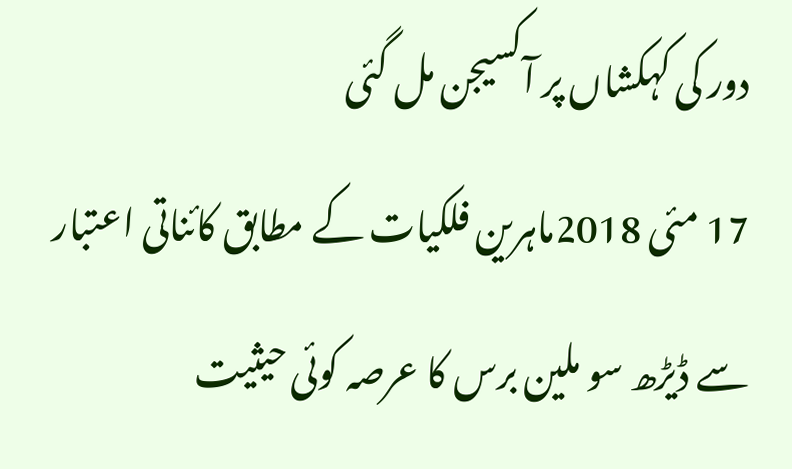دور کی کہکشاں پر آکسیجن مل گئی
17 مئی 2018ماہرین فلکیات کے مطابق کائناتی اعتبار سے ڈیڑھ سو ملین برس کا عرصہ کوئی حیثیت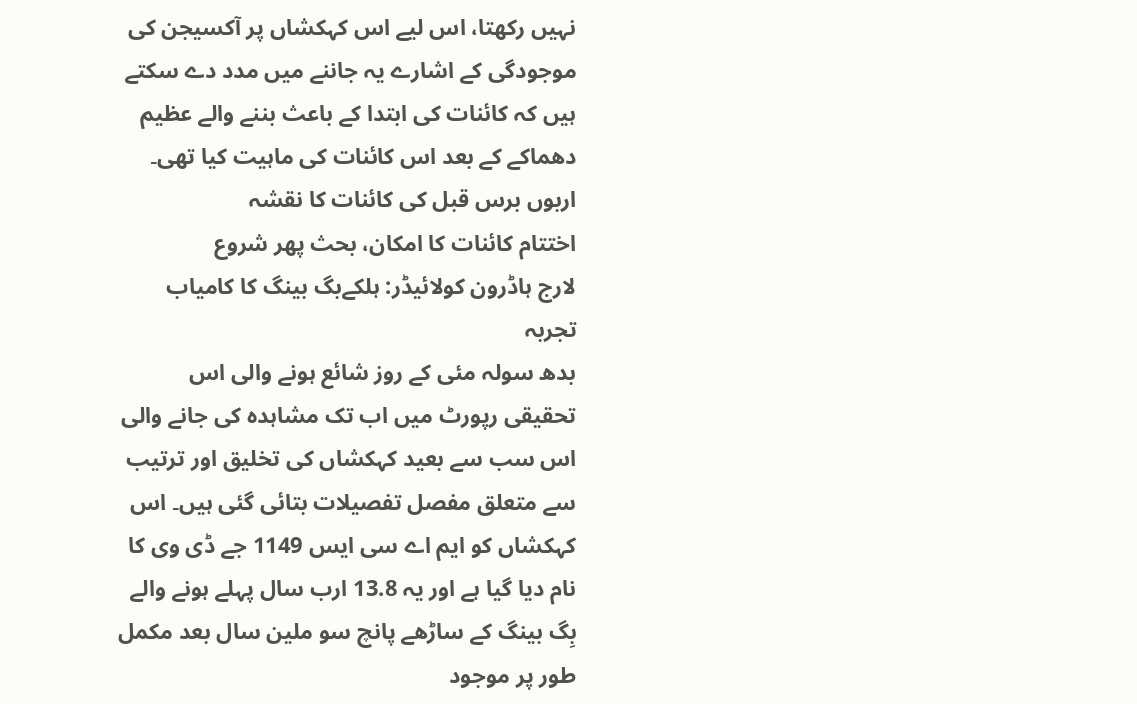نہیں رکھتا، اس لیے اس کہکشاں پر آکسیجن کی موجودگی کے اشارے یہ جاننے میں مدد دے سکتے ہیں کہ کائنات کی ابتدا کے باعث بننے والے عظیم دھماکے کے بعد اس کائنات کی ماہیت کیا تھی۔
اربوں برس قبل کی کائنات کا نقشہ
اختتام کائنات کا امکان، بحث پھر شروع
لارج ہاڈرون کولائیڈر: ہلکےبگ بینگ کا کامیاب تجربہ
بدھ سولہ مئی کے روز شائع ہونے والی اس تحقیقی رپورٹ میں اب تک مشاہدہ کی جانے والی اس سب سے بعید کہکشاں کی تخلیق اور ترتیب سے متعلق مفصل تفصیلات بتائی گئی ہیں۔ اس کہکشاں کو ایم اے سی ایس 1149 جے ڈی وی کا نام دیا گیا ہے اور یہ 13.8 ارب سال پہلے ہونے والے بِگ بینگ کے ساڑھے پانچ سو ملین سال بعد مکمل طور پر موجود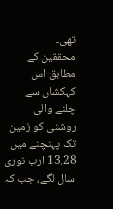تھی۔
محققین کے مطابق اس کہکشاں سے چلنے والی روشنی کو زمین تک پہنچنے میں 13.28 ارب نوری سال لگے، جب کہ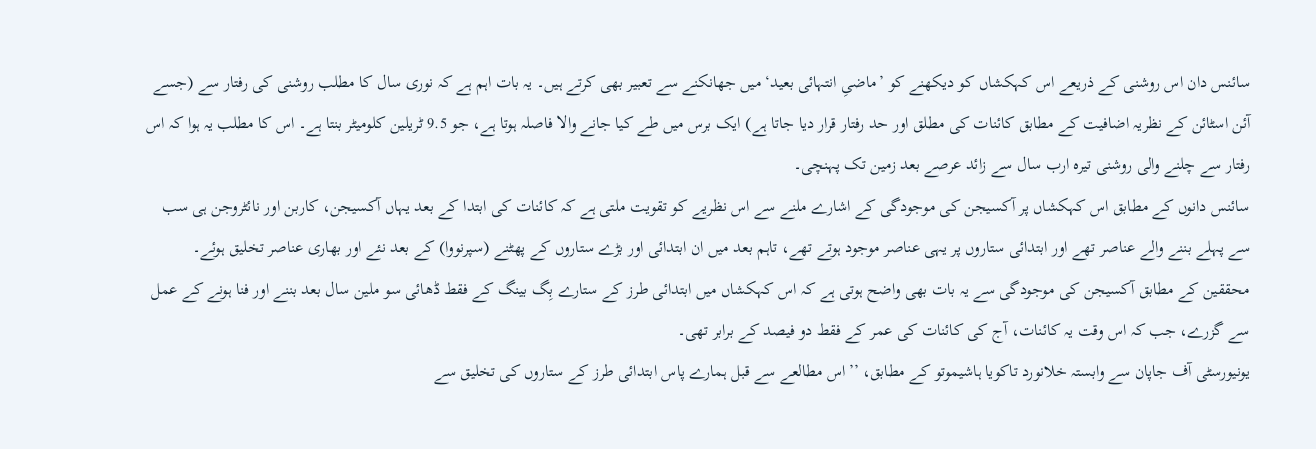سائنس دان اس روشنی کے ذریعے اس کہکشاں کو دیکھنے کو ’ماضیِ انتہائی بعید‘ میں جھانکنے سے تعبیر بھی کرتے ہیں۔ یہ بات اہم ہے کہ نوری سال کا مطلب روشنی کی رفتار سے (جسے آئن اسٹائن کے نظریہ اضافیت کے مطابق کائنات کی مطلق اور حد رفتار قرار دیا جاتا ہے) ایک برس میں طے کیا جانے والا فاصلہ ہوتا ہے، جو 9.5 ٹریلین کلومیٹر بنتا ہے۔ اس کا مطلب یہ ہوا کہ اس رفتار سے چلنے والی روشنی تیرہ ارب سال سے زائد عرصے بعد زمین تک پہنچی۔
سائنس دانوں کے مطابق اس کہکشاں پر آکسیجن کی موجودگی کے اشارے ملنے سے اس نظریے کو تقویت ملتی ہے کہ کائنات کی ابتدا کے بعد یہاں آکسیجن، کاربن اور نائٹروجن ہی سب سے پہلے بننے والے عناصر تھے اور ابتدائی ستاروں پر یہی عناصر موجود ہوتے تھے، تاہم بعد میں ان ابتدائی اور بڑے ستاروں کے پھٹنے (سپرنووا) کے بعد نئے اور بھاری عناصر تخلیق ہوئے۔
محققین کے مطابق آکسیجن کی موجودگی سے یہ بات بھی واضح ہوتی ہے کہ اس کہکشاں میں ابتدائی طرز کے ستارے بِگ بینگ کے فقط ڈھائی سو ملین سال بعد بننے اور فنا ہونے کے عمل سے گزرے، جب کہ اس وقت یہ کائنات، آج کی کائنات کی عمر کے فقط دو فیصد کے برابر تھی۔
یونیورسٹی آف جاپان سے وابستہ خلانورد تاکویا ہاشیموتو کے مطابق، ’’اس مطالعے سے قبل ہمارے پاس ابتدائی طرز کے ستاروں کی تخلیق سے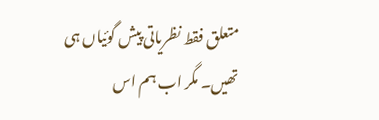متعلق فقط نظریاتی پیش گوئیاں ہی تھیں۔ مگر اب ہم اس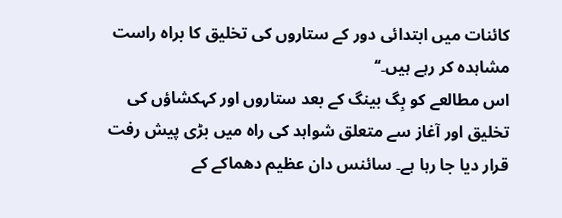کائنات میں ابتدائی دور کے ستاروں کی تخلیق کا براہ راست مشاہدہ کر رہے ہیں۔‘‘
اس مطالعے کو بِگ بینگ کے بعد ستاروں اور کہکشاؤں کی تخلیق اور آغاز سے متعلق شواہد کی راہ میں بڑی پیش رفت قرار دیا جا رہا ہے۔ سائنس دان عظیم دھماکے کے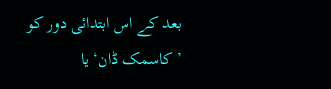بعد کے اس ابتدائی دور کو ’کاسمک ڈان‘ یا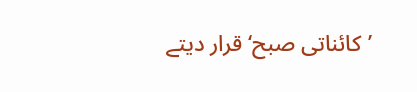’کائناتی صبح‘ قرار دیتے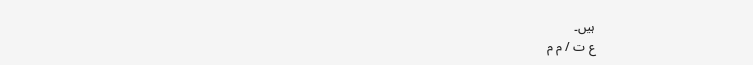ہیں۔
ع ت / م م